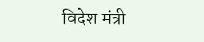विदेश मंत्री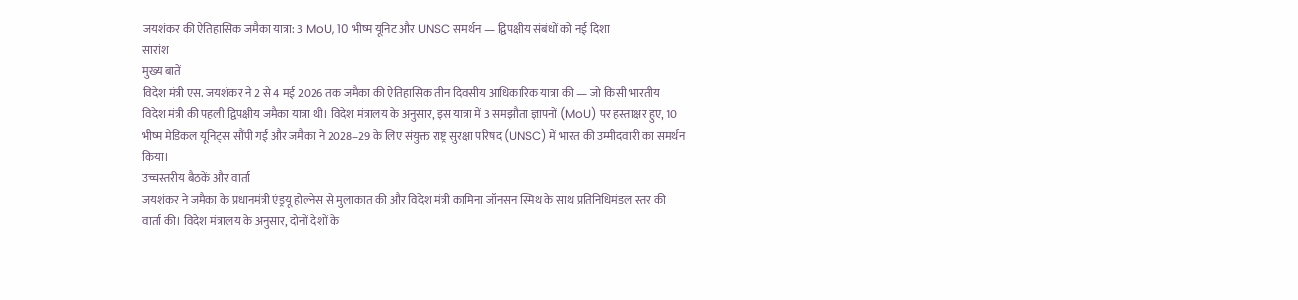जयशंकर की ऐतिहासिक जमैका यात्रा: 3 MoU, 10 भीष्म यूनिट और UNSC समर्थन — द्विपक्षीय संबंधों को नई दिशा
सारांश
मुख्य बातें
विदेश मंत्री एस. जयशंकर ने 2 से 4 मई 2026 तक जमैका की ऐतिहासिक तीन दिवसीय आधिकारिक यात्रा की — जो किसी भारतीय विदेश मंत्री की पहली द्विपक्षीय जमैका यात्रा थी। विदेश मंत्रालय के अनुसार, इस यात्रा में 3 समझौता ज्ञापनों (MoU) पर हस्ताक्षर हुए, 10 भीष्म मेडिकल यूनिट्स सौंपी गईं और जमैका ने 2028–29 के लिए संयुक्त राष्ट्र सुरक्षा परिषद (UNSC) में भारत की उम्मीदवारी का समर्थन किया।
उच्चस्तरीय बैठकें और वार्ता
जयशंकर ने जमैका के प्रधानमंत्री एंड्रयू होल्नेस से मुलाकात की और विदेश मंत्री कामिना जॉनसन स्मिथ के साथ प्रतिनिधिमंडल स्तर की वार्ता की। विदेश मंत्रालय के अनुसार, दोनों देशों के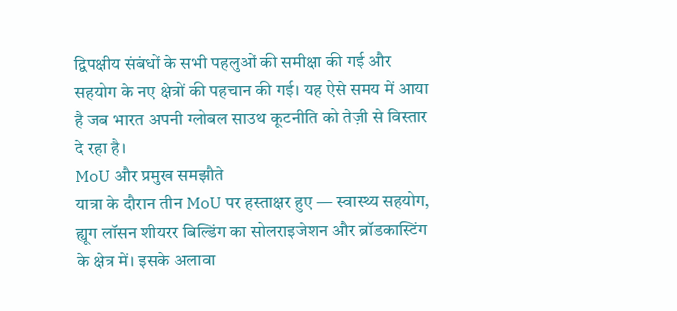द्विपक्षीय संबंधों के सभी पहलुओं की समीक्षा की गई और सहयोग के नए क्षेत्रों की पहचान की गई। यह ऐसे समय में आया है जब भारत अपनी ग्लोबल साउथ कूटनीति को तेज़ी से विस्तार दे रहा है।
MoU और प्रमुख समझौते
यात्रा के दौरान तीन MoU पर हस्ताक्षर हुए — स्वास्थ्य सहयोग, ह्यूग लॉसन शीयरर बिल्डिंग का सोलराइजेशन और ब्रॉडकास्टिंग के क्षेत्र में। इसके अलावा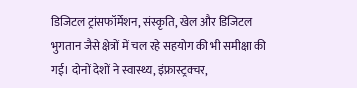डिजिटल ट्रांसफॉर्मेशन, संस्कृति, खेल और डिजिटल भुगतान जैसे क्षेत्रों में चल रहे सहयोग की भी समीक्षा की गई। दोनों देशों ने स्वास्थ्य, इंफ्रास्ट्रक्चर,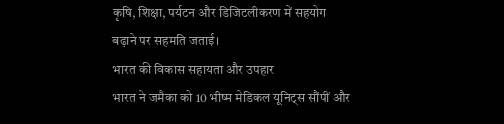कृषि, शिक्षा, पर्यटन और डिजिटलीकरण में सहयोग बढ़ाने पर सहमति जताई।
भारत की विकास सहायता और उपहार
भारत ने जमैका को 10 भीष्म मेडिकल यूनिट्स सौंपीं और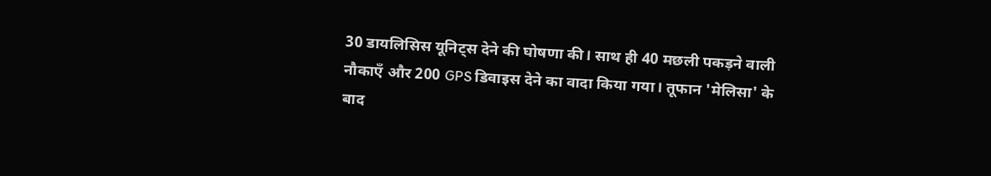30 डायलिसिस यूनिट्स देने की घोषणा की। साथ ही 40 मछली पकड़ने वाली नौकाएँ और 200 GPS डिवाइस देने का वादा किया गया। तूफान 'मेलिसा' के बाद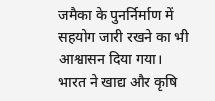जमैका के पुनर्निर्माण में सहयोग जारी रखने का भी आश्वासन दिया गया। भारत ने खाद्य और कृषि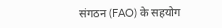संगठन (FAO) के सहयोग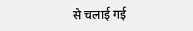से चलाई गई